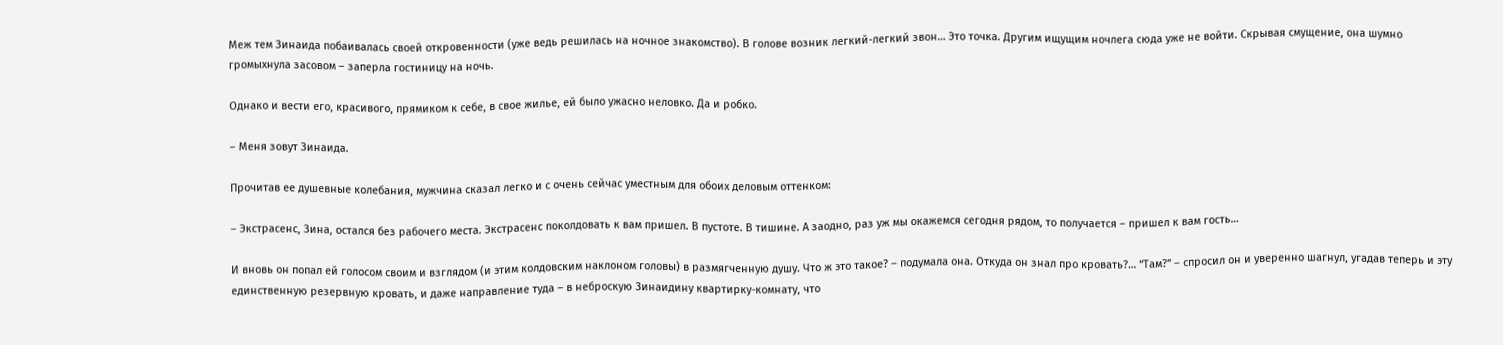Меж тем Зинаида побаивалась своей откровенности (уже ведь решилась на ночное знакомство). В голове возник легкий-легкий звон… Это точка. Другим ищущим ночлега сюда уже не войти. Скрывая смущение, она шумно громыхнула засовом – заперла гостиницу на ночь.

Однако и вести его, красивого, прямиком к себе, в свое жилье, ей было ужасно неловко. Да и робко.

– Меня зовут Зинаида.

Прочитав ее душевные колебания, мужчина сказал легко и с очень сейчас уместным для обоих деловым оттенком:

– Экстрасенс, Зина, остался без рабочего места. Экстрасенс поколдовать к вам пришел. В пустоте. В тишине. А заодно, раз уж мы окажемся сегодня рядом, то получается – пришел к вам гость…

И вновь он попал ей голосом своим и взглядом (и этим колдовским наклоном головы) в размягченную душу. Что ж это такое? – подумала она. Откуда он знал про кровать?… “Там?” – спросил он и уверенно шагнул, угадав теперь и эту единственную резервную кровать, и даже направление туда – в неброскую Зинаидину квартирку-комнату, что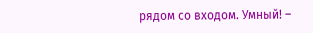рядом со входом. Умный! –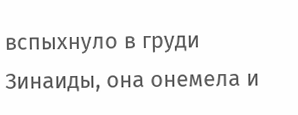вспыхнуло в груди Зинаиды, она онемела и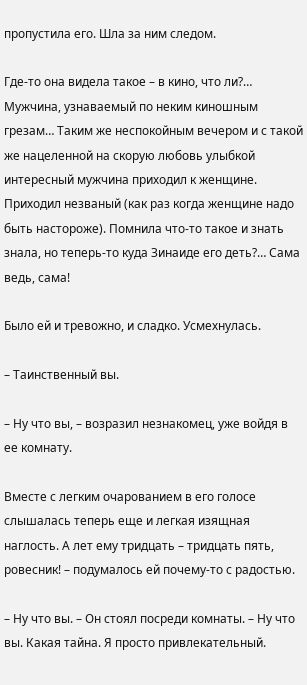пропустила его. Шла за ним следом.

Где-то она видела такое – в кино, что ли?… Мужчина, узнаваемый по неким киношным грезам… Таким же неспокойным вечером и с такой же нацеленной на скорую любовь улыбкой интересный мужчина приходил к женщине. Приходил незваный (как раз когда женщине надо быть настороже). Помнила что-то такое и знать знала, но теперь-то куда Зинаиде его деть?… Сама ведь, сама!

Было ей и тревожно, и сладко. Усмехнулась.

– Таинственный вы.

– Ну что вы, – возразил незнакомец, уже войдя в ее комнату.

Вместе с легким очарованием в его голосе слышалась теперь еще и легкая изящная наглость. А лет ему тридцать – тридцать пять, ровесник! – подумалось ей почему-то с радостью.

– Ну что вы. – Он стоял посреди комнаты. – Ну что вы. Какая тайна. Я просто привлекательный.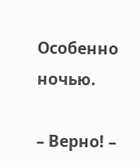Особенно ночью.

– Верно! –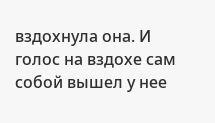вздохнула она. И голос на вздохе сам собой вышел у нее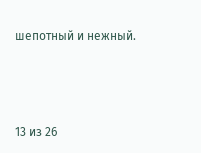шепотный и нежный.



13 из 26